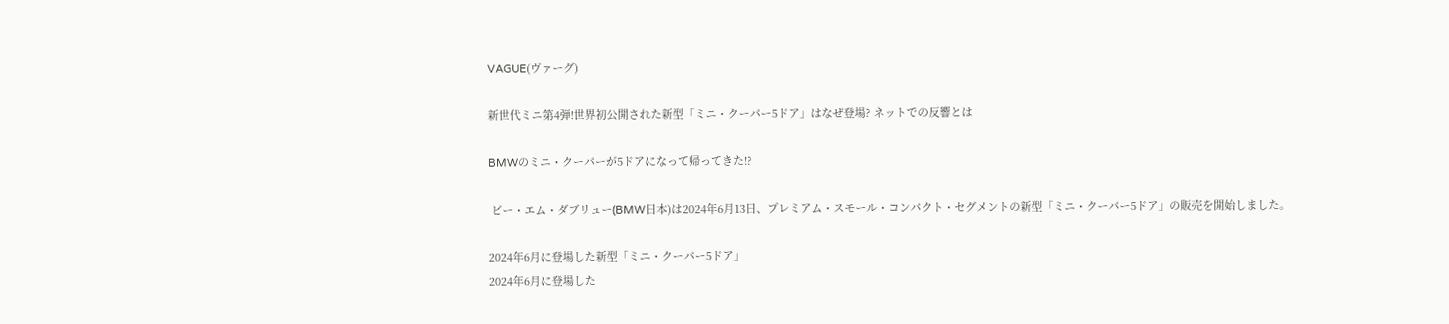VAGUE(ヴァーグ)

新世代ミニ第4弾!世界初公開された新型「ミニ・クーパー5ドア」はなぜ登場? ネットでの反響とは

BMWのミニ・クーパーが5ドアになって帰ってきた!?

 ビー・エム・ダブリュー(BMW日本)は2024年6月13日、プレミアム・スモール・コンパクト・セグメントの新型「ミニ・クーパー5ドア」の販売を開始しました。

2024年6月に登場した新型「ミニ・クーパー5ドア」
2024年6月に登場した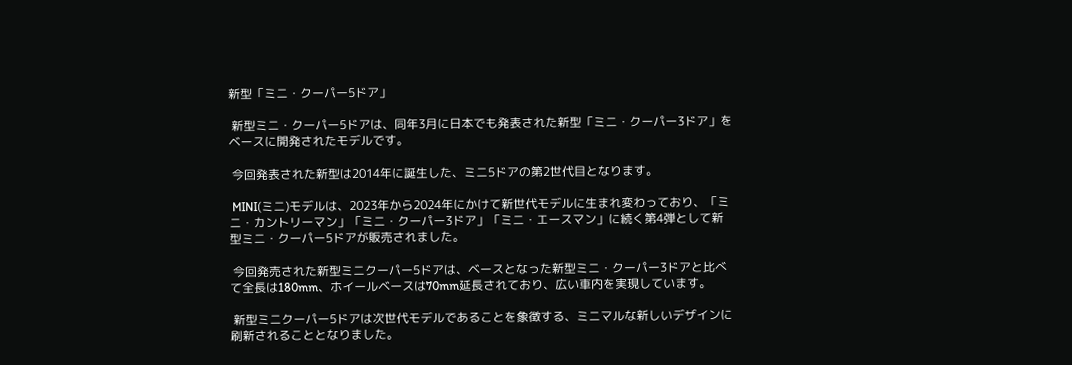新型「ミニ・クーパー5ドア」

 新型ミニ・クーパー5ドアは、同年3月に日本でも発表された新型「ミニ・クーパー3ドア」をベースに開発されたモデルです。

 今回発表された新型は2014年に誕生した、ミニ5ドアの第2世代目となります。

 MINI(ミニ)モデルは、2023年から2024年にかけて新世代モデルに生まれ変わっており、「ミニ・カントリーマン」「ミニ・クーパー3ドア」「ミニ・エースマン」に続く第4弾として新型ミニ・クーパー5ドアが販売されました。

 今回発売された新型ミニクーパー5ドアは、ベースとなった新型ミニ・クーパー3ドアと比べて全長は180mm、ホイールベースは70mm延長されており、広い車内を実現しています。

 新型ミニクーパー5ドアは次世代モデルであることを象徴する、ミニマルな新しいデザインに刷新されることとなりました。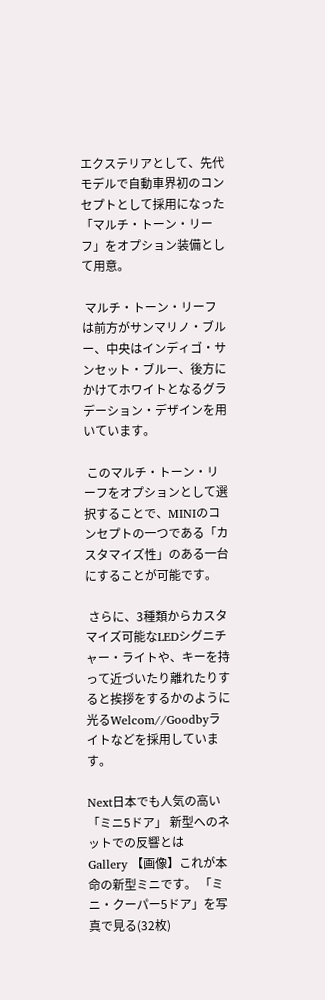エクステリアとして、先代モデルで自動車界初のコンセプトとして採用になった「マルチ・トーン・リーフ」をオプション装備として用意。

 マルチ・トーン・リーフは前方がサンマリノ・ブルー、中央はインディゴ・サンセット・ブルー、後方にかけてホワイトとなるグラデーション・デザインを用いています。

 このマルチ・トーン・リーフをオプションとして選択することで、MINIのコンセプトの一つである「カスタマイズ性」のある一台にすることが可能です。

 さらに、3種類からカスタマイズ可能なLEDシグニチャー・ライトや、キーを持って近づいたり離れたりすると挨拶をするかのように光るWelcom//Goodbyライトなどを採用しています。

Next日本でも人気の高い「ミニ5ドア」 新型へのネットでの反響とは
Gallery 【画像】これが本命の新型ミニです。 「ミニ・クーパー5ドア」を写真で見る(32枚)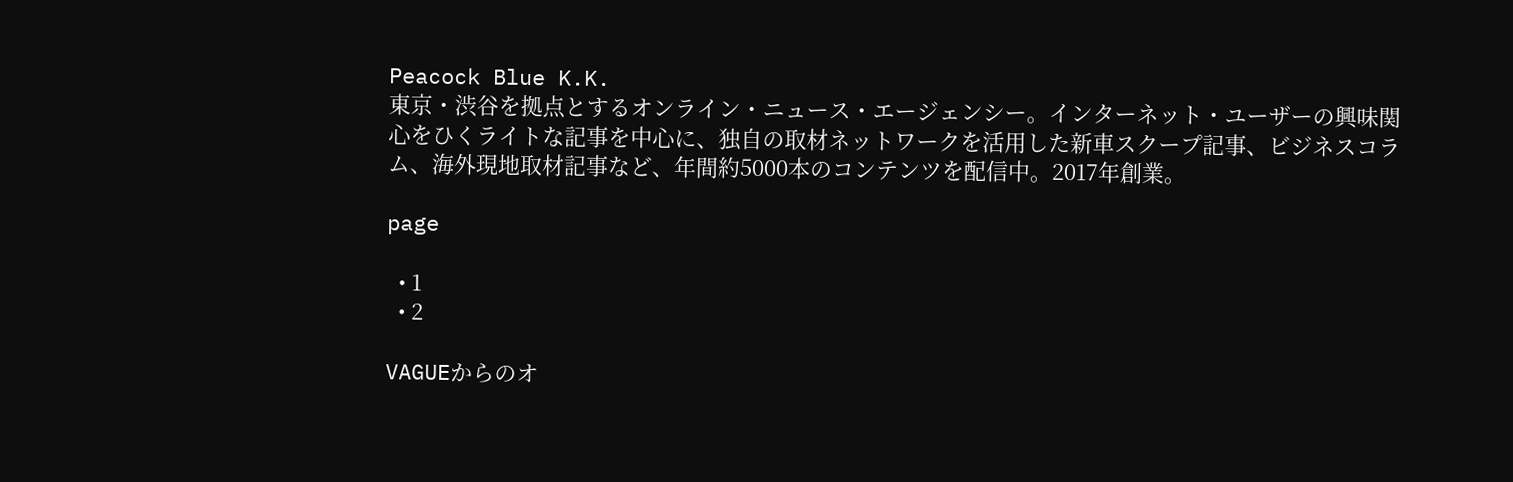Peacock Blue K.K.
東京・渋谷を拠点とするオンライン・ニュース・エージェンシー。インターネット・ユーザーの興味関心をひくライトな記事を中心に、独自の取材ネットワークを活用した新車スクープ記事、ビジネスコラム、海外現地取材記事など、年間約5000本のコンテンツを配信中。2017年創業。

page

  • 1
  • 2

VAGUEからのオ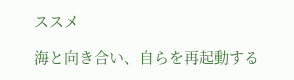ススメ

海と向き合い、自らを再起動する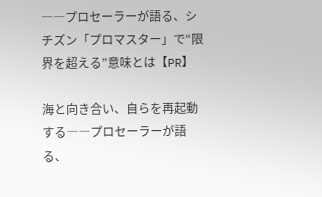――プロセーラーが語る、シチズン「プロマスター」で“限界を超える”意味とは【PR】

海と向き合い、自らを再起動する――プロセーラーが語る、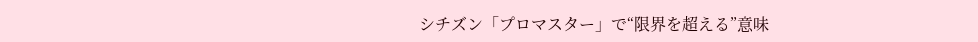シチズン「プロマスター」で“限界を超える”意味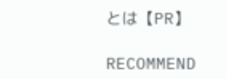とは【PR】

RECOMMEND